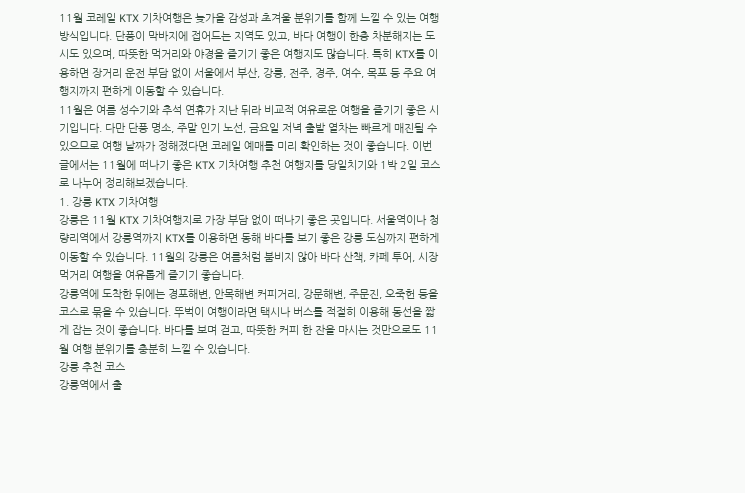11월 코레일 KTX 기차여행은 늦가을 감성과 초겨울 분위기를 함께 느낄 수 있는 여행 방식입니다. 단풍이 막바지에 접어드는 지역도 있고, 바다 여행이 한층 차분해지는 도시도 있으며, 따뜻한 먹거리와 야경을 즐기기 좋은 여행지도 많습니다. 특히 KTX를 이용하면 장거리 운전 부담 없이 서울에서 부산, 강릉, 전주, 경주, 여수, 목포 등 주요 여행지까지 편하게 이동할 수 있습니다.
11월은 여름 성수기와 추석 연휴가 지난 뒤라 비교적 여유로운 여행을 즐기기 좋은 시기입니다. 다만 단풍 명소, 주말 인기 노선, 금요일 저녁 출발 열차는 빠르게 매진될 수 있으므로 여행 날짜가 정해졌다면 코레일 예매를 미리 확인하는 것이 좋습니다. 이번 글에서는 11월에 떠나기 좋은 KTX 기차여행 추천 여행지를 당일치기와 1박 2일 코스로 나누어 정리해보겠습니다.
1. 강릉 KTX 기차여행
강릉은 11월 KTX 기차여행지로 가장 부담 없이 떠나기 좋은 곳입니다. 서울역이나 청량리역에서 강릉역까지 KTX를 이용하면 동해 바다를 보기 좋은 강릉 도심까지 편하게 이동할 수 있습니다. 11월의 강릉은 여름처럼 붐비지 않아 바다 산책, 카페 투어, 시장 먹거리 여행을 여유롭게 즐기기 좋습니다.
강릉역에 도착한 뒤에는 경포해변, 안목해변 커피거리, 강문해변, 주문진, 오죽헌 등을 코스로 묶을 수 있습니다. 뚜벅이 여행이라면 택시나 버스를 적절히 이용해 동선을 짧게 잡는 것이 좋습니다. 바다를 보며 걷고, 따뜻한 커피 한 잔을 마시는 것만으로도 11월 여행 분위기를 충분히 느낄 수 있습니다.
강릉 추천 코스
강릉역에서 출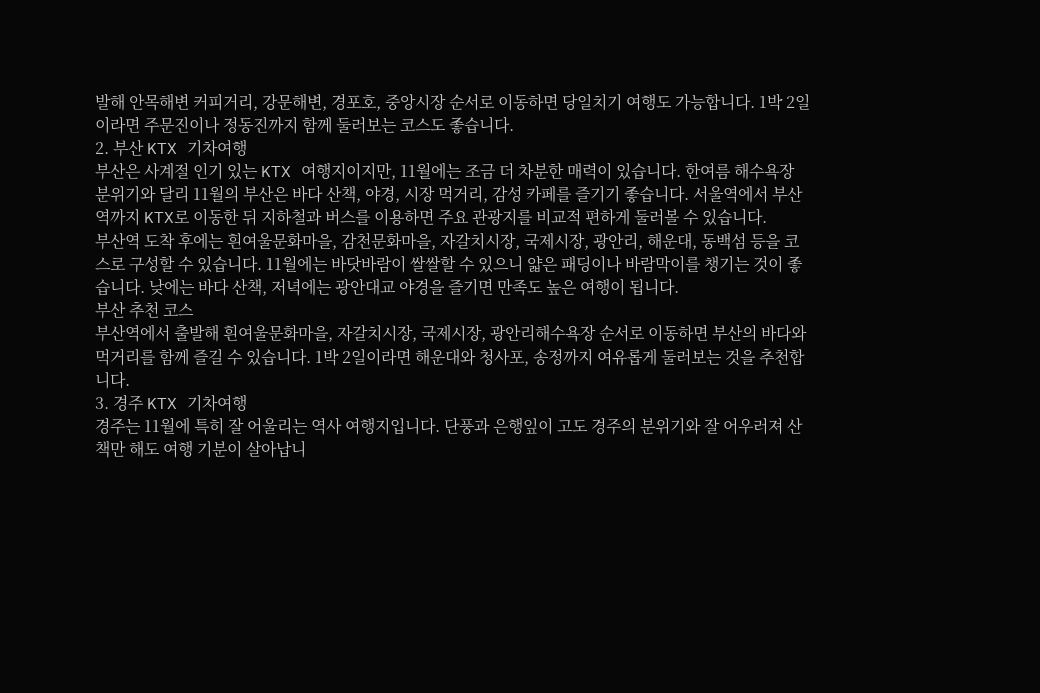발해 안목해변 커피거리, 강문해변, 경포호, 중앙시장 순서로 이동하면 당일치기 여행도 가능합니다. 1박 2일이라면 주문진이나 정동진까지 함께 둘러보는 코스도 좋습니다.
2. 부산 KTX 기차여행
부산은 사계절 인기 있는 KTX 여행지이지만, 11월에는 조금 더 차분한 매력이 있습니다. 한여름 해수욕장 분위기와 달리 11월의 부산은 바다 산책, 야경, 시장 먹거리, 감성 카페를 즐기기 좋습니다. 서울역에서 부산역까지 KTX로 이동한 뒤 지하철과 버스를 이용하면 주요 관광지를 비교적 편하게 둘러볼 수 있습니다.
부산역 도착 후에는 흰여울문화마을, 감천문화마을, 자갈치시장, 국제시장, 광안리, 해운대, 동백섬 등을 코스로 구성할 수 있습니다. 11월에는 바닷바람이 쌀쌀할 수 있으니 얇은 패딩이나 바람막이를 챙기는 것이 좋습니다. 낮에는 바다 산책, 저녁에는 광안대교 야경을 즐기면 만족도 높은 여행이 됩니다.
부산 추천 코스
부산역에서 출발해 흰여울문화마을, 자갈치시장, 국제시장, 광안리해수욕장 순서로 이동하면 부산의 바다와 먹거리를 함께 즐길 수 있습니다. 1박 2일이라면 해운대와 청사포, 송정까지 여유롭게 둘러보는 것을 추천합니다.
3. 경주 KTX 기차여행
경주는 11월에 특히 잘 어울리는 역사 여행지입니다. 단풍과 은행잎이 고도 경주의 분위기와 잘 어우러져 산책만 해도 여행 기분이 살아납니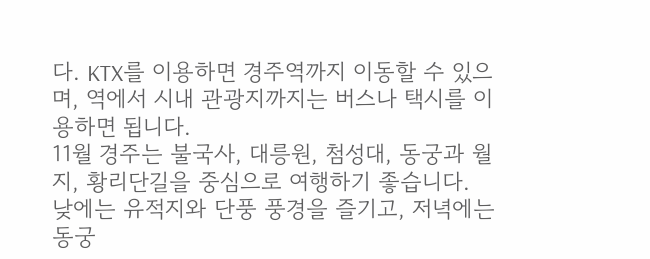다. KTX를 이용하면 경주역까지 이동할 수 있으며, 역에서 시내 관광지까지는 버스나 택시를 이용하면 됩니다.
11월 경주는 불국사, 대릉원, 첨성대, 동궁과 월지, 황리단길을 중심으로 여행하기 좋습니다. 낮에는 유적지와 단풍 풍경을 즐기고, 저녁에는 동궁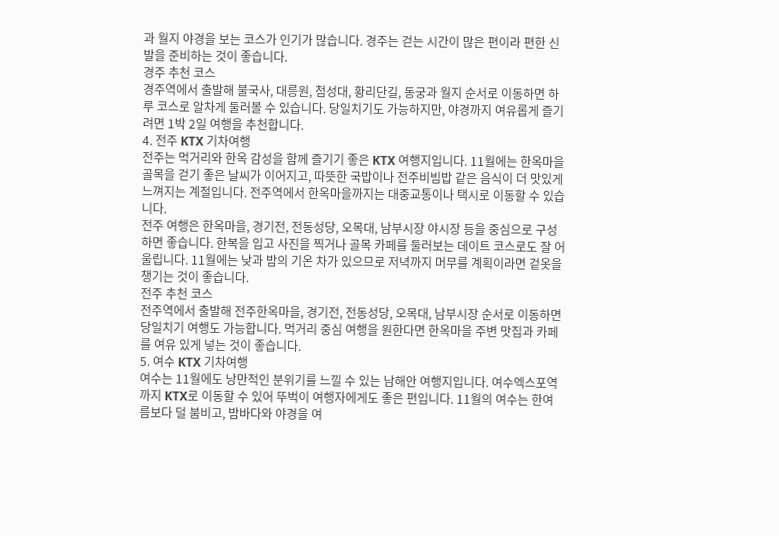과 월지 야경을 보는 코스가 인기가 많습니다. 경주는 걷는 시간이 많은 편이라 편한 신발을 준비하는 것이 좋습니다.
경주 추천 코스
경주역에서 출발해 불국사, 대릉원, 첨성대, 황리단길, 동궁과 월지 순서로 이동하면 하루 코스로 알차게 둘러볼 수 있습니다. 당일치기도 가능하지만, 야경까지 여유롭게 즐기려면 1박 2일 여행을 추천합니다.
4. 전주 KTX 기차여행
전주는 먹거리와 한옥 감성을 함께 즐기기 좋은 KTX 여행지입니다. 11월에는 한옥마을 골목을 걷기 좋은 날씨가 이어지고, 따뜻한 국밥이나 전주비빔밥 같은 음식이 더 맛있게 느껴지는 계절입니다. 전주역에서 한옥마을까지는 대중교통이나 택시로 이동할 수 있습니다.
전주 여행은 한옥마을, 경기전, 전동성당, 오목대, 남부시장 야시장 등을 중심으로 구성하면 좋습니다. 한복을 입고 사진을 찍거나 골목 카페를 둘러보는 데이트 코스로도 잘 어울립니다. 11월에는 낮과 밤의 기온 차가 있으므로 저녁까지 머무를 계획이라면 겉옷을 챙기는 것이 좋습니다.
전주 추천 코스
전주역에서 출발해 전주한옥마을, 경기전, 전동성당, 오목대, 남부시장 순서로 이동하면 당일치기 여행도 가능합니다. 먹거리 중심 여행을 원한다면 한옥마을 주변 맛집과 카페를 여유 있게 넣는 것이 좋습니다.
5. 여수 KTX 기차여행
여수는 11월에도 낭만적인 분위기를 느낄 수 있는 남해안 여행지입니다. 여수엑스포역까지 KTX로 이동할 수 있어 뚜벅이 여행자에게도 좋은 편입니다. 11월의 여수는 한여름보다 덜 붐비고, 밤바다와 야경을 여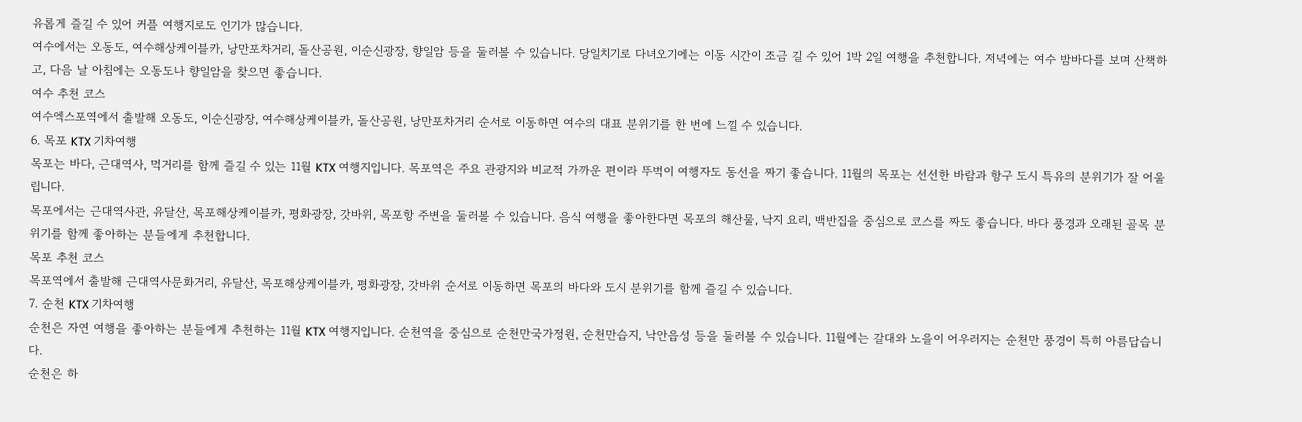유롭게 즐길 수 있어 커플 여행지로도 인기가 많습니다.
여수에서는 오동도, 여수해상케이블카, 낭만포차거리, 돌산공원, 이순신광장, 향일암 등을 둘러볼 수 있습니다. 당일치기로 다녀오기에는 이동 시간이 조금 길 수 있어 1박 2일 여행을 추천합니다. 저녁에는 여수 밤바다를 보며 산책하고, 다음 날 아침에는 오동도나 향일암을 찾으면 좋습니다.
여수 추천 코스
여수엑스포역에서 출발해 오동도, 이순신광장, 여수해상케이블카, 돌산공원, 낭만포차거리 순서로 이동하면 여수의 대표 분위기를 한 번에 느낄 수 있습니다.
6. 목포 KTX 기차여행
목포는 바다, 근대역사, 먹거리를 함께 즐길 수 있는 11월 KTX 여행지입니다. 목포역은 주요 관광지와 비교적 가까운 편이라 뚜벅이 여행자도 동선을 짜기 좋습니다. 11월의 목포는 선선한 바람과 항구 도시 특유의 분위기가 잘 어울립니다.
목포에서는 근대역사관, 유달산, 목포해상케이블카, 평화광장, 갓바위, 목포항 주변을 둘러볼 수 있습니다. 음식 여행을 좋아한다면 목포의 해산물, 낙지 요리, 백반집을 중심으로 코스를 짜도 좋습니다. 바다 풍경과 오래된 골목 분위기를 함께 좋아하는 분들에게 추천합니다.
목포 추천 코스
목포역에서 출발해 근대역사문화거리, 유달산, 목포해상케이블카, 평화광장, 갓바위 순서로 이동하면 목포의 바다와 도시 분위기를 함께 즐길 수 있습니다.
7. 순천 KTX 기차여행
순천은 자연 여행을 좋아하는 분들에게 추천하는 11월 KTX 여행지입니다. 순천역을 중심으로 순천만국가정원, 순천만습지, 낙안읍성 등을 둘러볼 수 있습니다. 11월에는 갈대와 노을이 어우러지는 순천만 풍경이 특히 아름답습니다.
순천은 하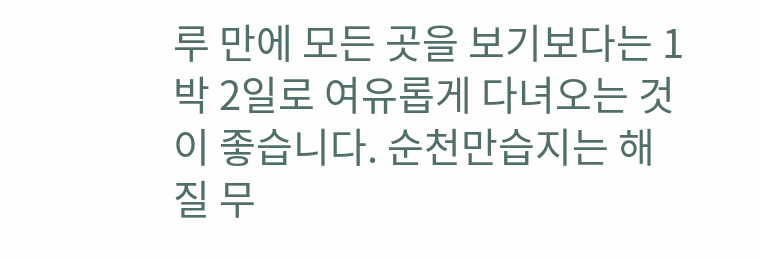루 만에 모든 곳을 보기보다는 1박 2일로 여유롭게 다녀오는 것이 좋습니다. 순천만습지는 해 질 무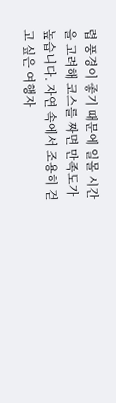렵 풍경이 좋기 때문에 일몰 시간을 고려해 코스를 짜면 만족도가 높습니다. 자연 속에서 조용히 걷고 싶은 여행자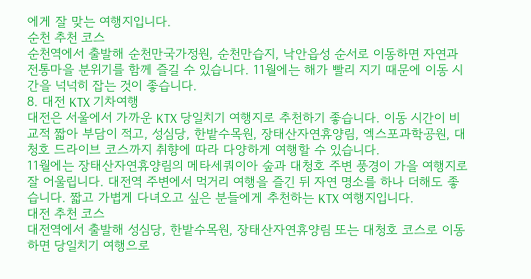에게 잘 맞는 여행지입니다.
순천 추천 코스
순천역에서 출발해 순천만국가정원, 순천만습지, 낙안읍성 순서로 이동하면 자연과 전통마을 분위기를 함께 즐길 수 있습니다. 11월에는 해가 빨리 지기 때문에 이동 시간을 넉넉히 잡는 것이 좋습니다.
8. 대전 KTX 기차여행
대전은 서울에서 가까운 KTX 당일치기 여행지로 추천하기 좋습니다. 이동 시간이 비교적 짧아 부담이 적고, 성심당, 한밭수목원, 장태산자연휴양림, 엑스포과학공원, 대청호 드라이브 코스까지 취향에 따라 다양하게 여행할 수 있습니다.
11월에는 장태산자연휴양림의 메타세쿼이아 숲과 대청호 주변 풍경이 가을 여행지로 잘 어울립니다. 대전역 주변에서 먹거리 여행을 즐긴 뒤 자연 명소를 하나 더해도 좋습니다. 짧고 가볍게 다녀오고 싶은 분들에게 추천하는 KTX 여행지입니다.
대전 추천 코스
대전역에서 출발해 성심당, 한밭수목원, 장태산자연휴양림 또는 대청호 코스로 이동하면 당일치기 여행으로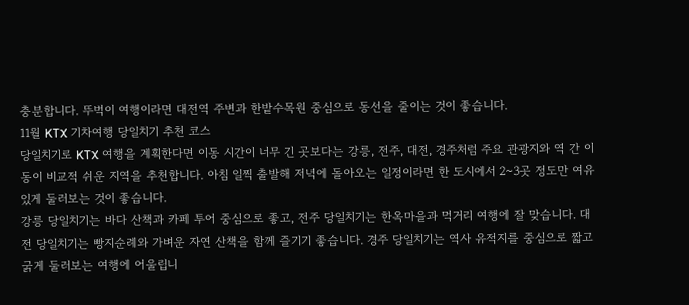충분합니다. 뚜벅이 여행이라면 대전역 주변과 한밭수목원 중심으로 동선을 줄이는 것이 좋습니다.
11월 KTX 기차여행 당일치기 추천 코스
당일치기로 KTX 여행을 계획한다면 이동 시간이 너무 긴 곳보다는 강릉, 전주, 대전, 경주처럼 주요 관광지와 역 간 이동이 비교적 쉬운 지역을 추천합니다. 아침 일찍 출발해 저녁에 돌아오는 일정이라면 한 도시에서 2~3곳 정도만 여유 있게 둘러보는 것이 좋습니다.
강릉 당일치기는 바다 산책과 카페 투어 중심으로 좋고, 전주 당일치기는 한옥마을과 먹거리 여행에 잘 맞습니다. 대전 당일치기는 빵지순례와 가벼운 자연 산책을 함께 즐기기 좋습니다. 경주 당일치기는 역사 유적지를 중심으로 짧고 굵게 둘러보는 여행에 어울립니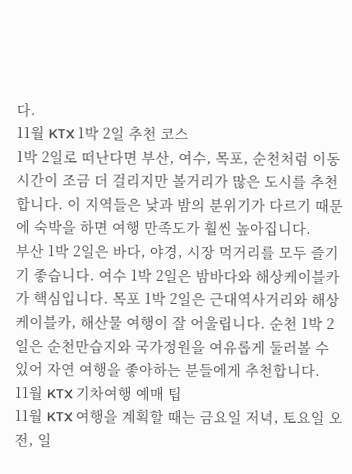다.
11월 KTX 1박 2일 추천 코스
1박 2일로 떠난다면 부산, 여수, 목포, 순천처럼 이동 시간이 조금 더 걸리지만 볼거리가 많은 도시를 추천합니다. 이 지역들은 낮과 밤의 분위기가 다르기 때문에 숙박을 하면 여행 만족도가 훨씬 높아집니다.
부산 1박 2일은 바다, 야경, 시장 먹거리를 모두 즐기기 좋습니다. 여수 1박 2일은 밤바다와 해상케이블카가 핵심입니다. 목포 1박 2일은 근대역사거리와 해상케이블카, 해산물 여행이 잘 어울립니다. 순천 1박 2일은 순천만습지와 국가정원을 여유롭게 둘러볼 수 있어 자연 여행을 좋아하는 분들에게 추천합니다.
11월 KTX 기차여행 예매 팁
11월 KTX 여행을 계획할 때는 금요일 저녁, 토요일 오전, 일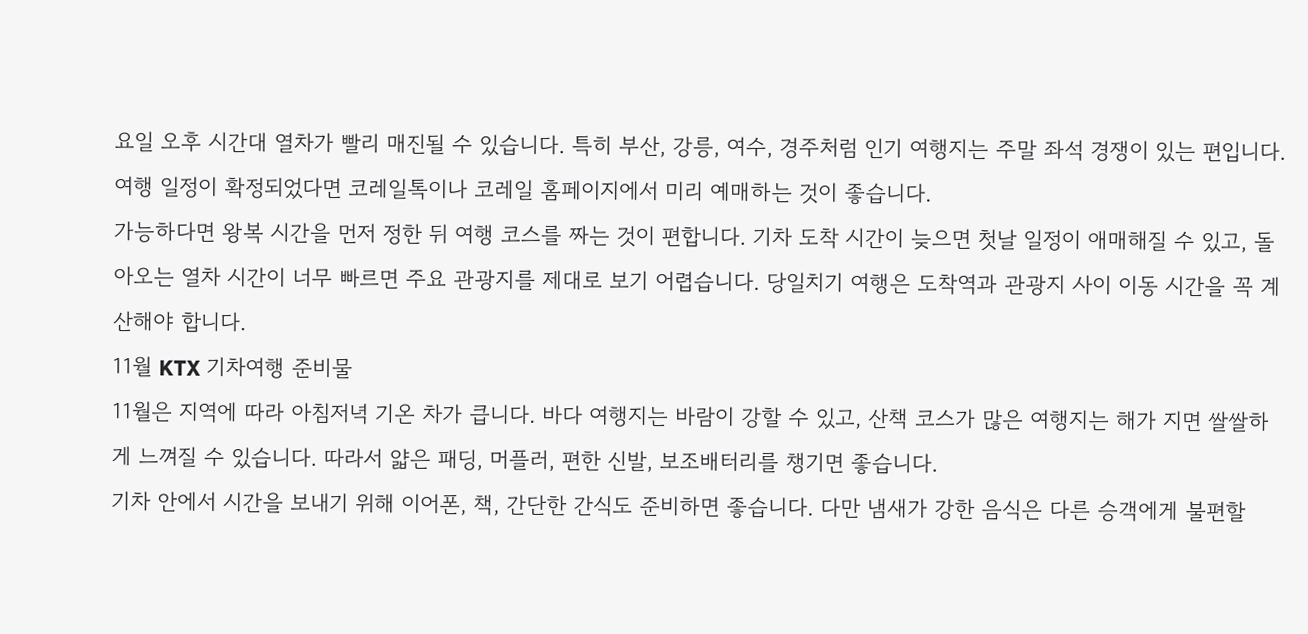요일 오후 시간대 열차가 빨리 매진될 수 있습니다. 특히 부산, 강릉, 여수, 경주처럼 인기 여행지는 주말 좌석 경쟁이 있는 편입니다. 여행 일정이 확정되었다면 코레일톡이나 코레일 홈페이지에서 미리 예매하는 것이 좋습니다.
가능하다면 왕복 시간을 먼저 정한 뒤 여행 코스를 짜는 것이 편합니다. 기차 도착 시간이 늦으면 첫날 일정이 애매해질 수 있고, 돌아오는 열차 시간이 너무 빠르면 주요 관광지를 제대로 보기 어렵습니다. 당일치기 여행은 도착역과 관광지 사이 이동 시간을 꼭 계산해야 합니다.
11월 KTX 기차여행 준비물
11월은 지역에 따라 아침저녁 기온 차가 큽니다. 바다 여행지는 바람이 강할 수 있고, 산책 코스가 많은 여행지는 해가 지면 쌀쌀하게 느껴질 수 있습니다. 따라서 얇은 패딩, 머플러, 편한 신발, 보조배터리를 챙기면 좋습니다.
기차 안에서 시간을 보내기 위해 이어폰, 책, 간단한 간식도 준비하면 좋습니다. 다만 냄새가 강한 음식은 다른 승객에게 불편할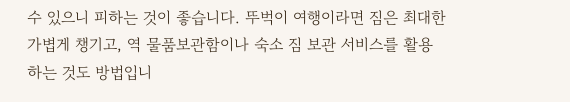수 있으니 피하는 것이 좋습니다. 뚜벅이 여행이라면 짐은 최대한 가볍게 챙기고, 역 물품보관함이나 숙소 짐 보관 서비스를 활용하는 것도 방법입니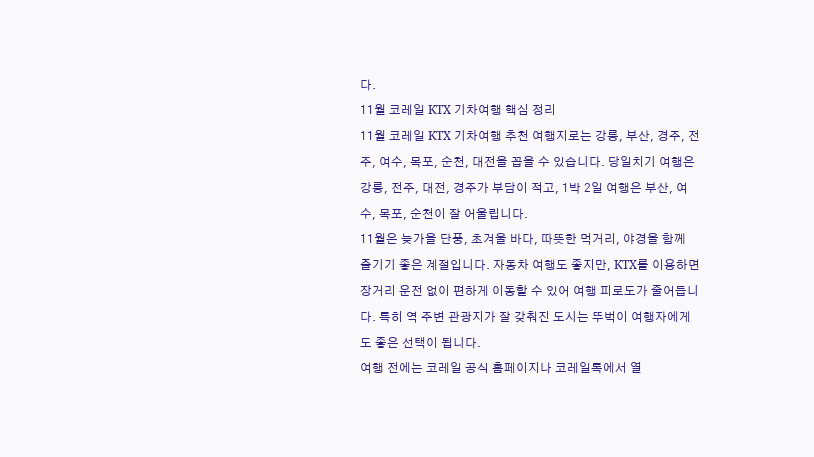다.
11월 코레일 KTX 기차여행 핵심 정리
11월 코레일 KTX 기차여행 추천 여행지로는 강릉, 부산, 경주, 전주, 여수, 목포, 순천, 대전을 꼽을 수 있습니다. 당일치기 여행은 강릉, 전주, 대전, 경주가 부담이 적고, 1박 2일 여행은 부산, 여수, 목포, 순천이 잘 어울립니다.
11월은 늦가을 단풍, 초겨울 바다, 따뜻한 먹거리, 야경을 함께 즐기기 좋은 계절입니다. 자동차 여행도 좋지만, KTX를 이용하면 장거리 운전 없이 편하게 이동할 수 있어 여행 피로도가 줄어듭니다. 특히 역 주변 관광지가 잘 갖춰진 도시는 뚜벅이 여행자에게도 좋은 선택이 됩니다.
여행 전에는 코레일 공식 홈페이지나 코레일톡에서 열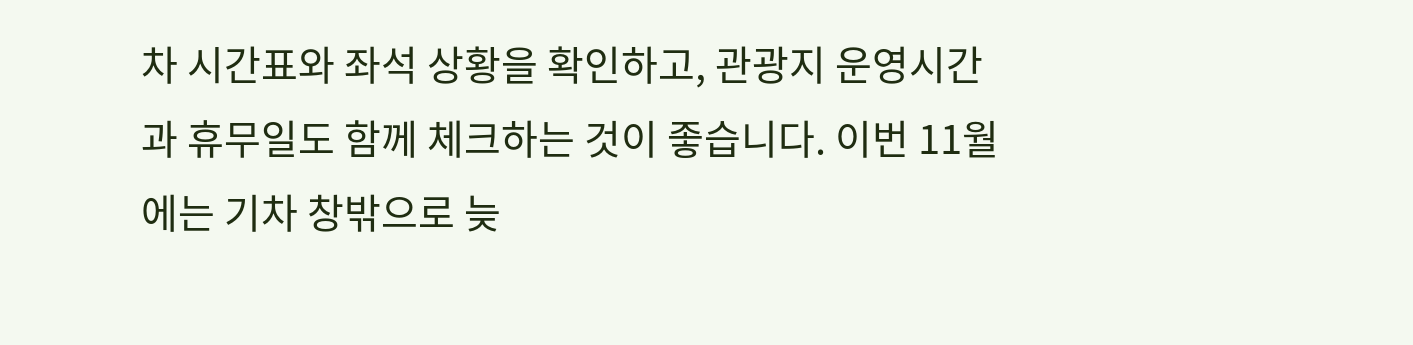차 시간표와 좌석 상황을 확인하고, 관광지 운영시간과 휴무일도 함께 체크하는 것이 좋습니다. 이번 11월에는 기차 창밖으로 늦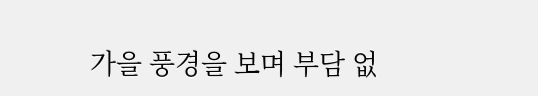가을 풍경을 보며 부담 없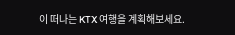이 떠나는 KTX 여행을 계획해보세요.